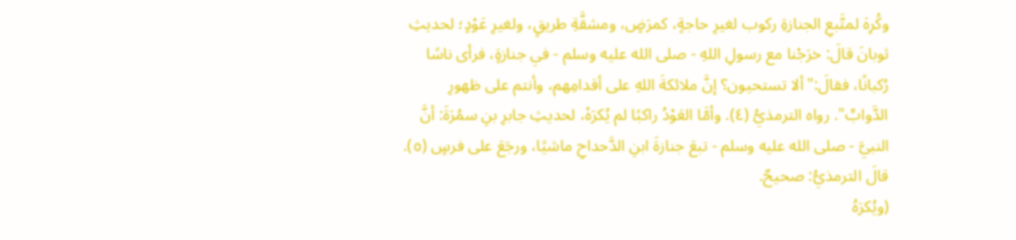وكُرِهَ لمتَّبعِ الجنازةِ ركوب لغيرِ حاجةٍ، كمرَضٍ، ومشقَّةِ طريقٍ، ولغيرِ عَوْدٍ؛ لحديثِ ثوبانَ قالَ: خرَجْنا مع رسولِ اللهِ - صلى الله عليه وسلم - في جنازةٍ، فرأى ناسًا رُكبانًا، فقالَ:"ألا تستحيون؟ إنَّ ملائكةَ اللهِ على أقدامِهم، وأنتم على ظهورِ الدَّوابِّ". رواه الترمذيُّ (٤). وأمَّا العَوْدُ راكبًا لم يُكرَهْ، لحديثِ جابرِ بنِ سمُرَةَ: أنَّ النبيَّ - صلى الله عليه وسلم - تبعَ جنازةَ ابنِ الدَّحداحِ ماشيًا، ورجَعَ على فرسٍ (٥). قالَ الترمذيُّ: صحيحٌ.
(ويُكرَهُ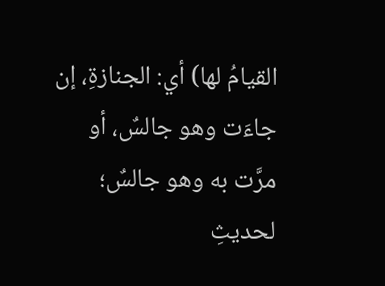القيامُ لها) أي: الجنازةِ، إن جاءَت وهو جالسٌ، أو مرَّت به وهو جالسٌ؛ لحديثِ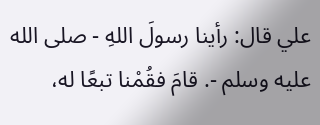علي قال: رأينا رسولَ اللهِ - صلى الله عليه وسلم -. قامَ فقُمْنا تبعًا له،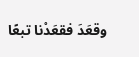وقعَدَ فقعَدْنا تبعًا